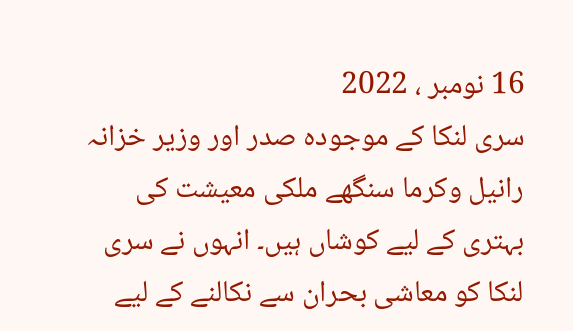16 نومبر ، 2022
سری لنکا کے موجودہ صدر اور وزیر خزانہ رانیل وکرما سنگھے ملکی معیشت کی بہتری کے لیے کوشاں ہیں۔ انہوں نے سری لنکا کو معاشی بحران سے نکالنے کے لیے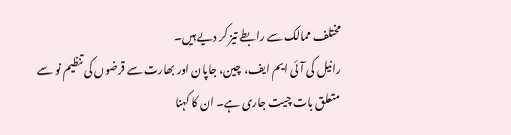مختلف ممالک سے رابطے تیز کر دیے ہیں۔
رانیل کی آئی ایم ایف، چین، جاپان اور بھارت سے قرضوں کی تنظیم نو سے متعلق بات چیت جاری ہے۔ ان کا کہنا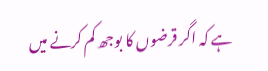ہے کہ اگر قرضوں کا بوجھ کم کرنے میں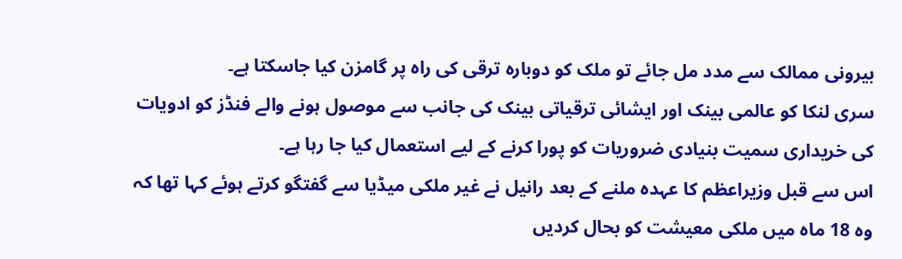بیرونی ممالک سے مدد مل جائے تو ملک کو دوبارہ ترقی کی راہ پر گامزن کیا جاسکتا ہے۔
سری لنکا کو عالمی بینک اور ایشائی ترقیاتی بینک کی جانب سے موصول ہونے والے فنڈز کو ادویات کی خریداری سمیت بنیادی ضروریات کو پورا کرنے کے لیے استعمال کیا جا رہا ہے۔
اس سے قبل وزیراعظم کا عہدہ ملنے کے بعد رانیل نے غیر ملکی میڈیا سے گفتگو کرتے ہوئے کہا تھا کہ وہ 18 ماہ میں ملکی معیشت کو بحال کردیں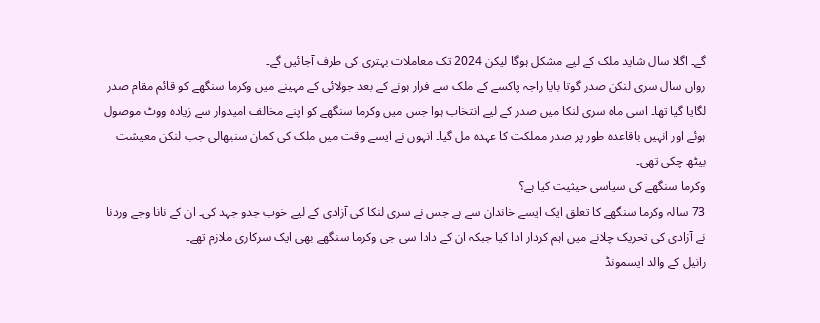گے۔ اگلا سال شاید ملک کے لیے مشکل ہوگا لیکن 2024 تک معاملات بہتری کی طرف آجائیں گے۔
رواں سال سری لنکن صدر گوتا بایا راجہ پاکسے کے ملک سے فرار ہونے کے بعد جولائی کے مہینے میں وکرما سنگھے کو قائم مقام صدر لگایا گیا تھا۔ اسی ماہ سری لنکا میں صدر کے لیے انتخاب ہوا جس میں وکرما سنگھے کو اپنے مخالف امیدوار سے زیادہ ووٹ موصول ہوئے اور انہیں باقاعدہ طور پر صدر مملکت کا عہدہ مل گیا۔ انہوں نے ایسے وقت میں ملک کی کمان سنبھالی جب لنکن معیشت بیٹھ چکی تھی۔
وکرما سنگھے کی سیاسی حیثیت کیا ہے؟
73 سالہ وکرما سنگھے کا تعلق ایک ایسے خاندان سے ہے جس نے سری لنکا کی آزادی کے لیے خوب جدو جہد کی۔ ان کے نانا وجے وردنا نے آزادی کی تحریک چلانے میں اہم کردار ادا کیا جبکہ ان کے دادا سی جی وکرما سنگھے بھی ایک سرکاری ملازم تھے۔
رانیل کے والد ایسمونڈ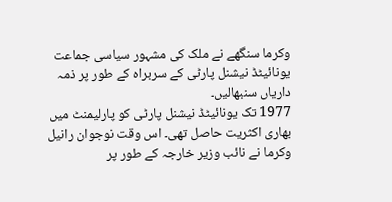وکرما سنگھے نے ملک کی مشہور سیاسی جماعت یونائیٹڈ نیشنل پارٹی کے سربراہ کے طور پر ذمہ داریاں سنبھالیں۔
1977 تک یونائیٹڈ نیشنل پارٹی کو پارلیمنٹ میں بھاری اکثریت حاصل تھی۔ اس وقت نوجوان رانیل وکرما نے نائب وزیر خارجہ کے طور پر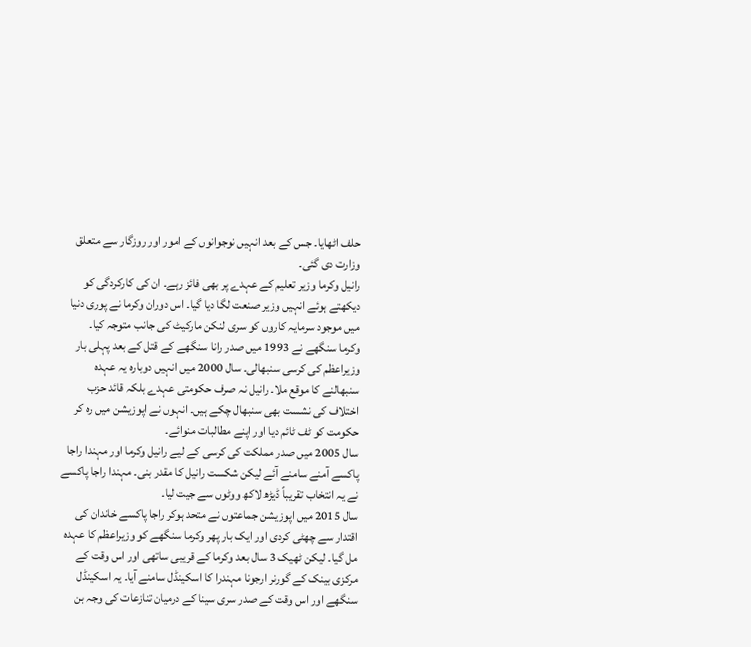حلف اٹھایا۔ جس کے بعد انہیں نوجوانوں کے امور اور روزگار سے متعلق وزارت دی گئی۔
رانیل وکرما وزیر تعلیم کے عہدے پر بھی فائز رہے۔ ان کی کارکردگی کو دیکھتے ہوئے انہیں وزیر صنعت لگا دیا گیا۔ اس دوران وکرما نے پوری دنیا میں موجود سرمایہ کاروں کو سری لنکن مارکیٹ کی جانب متوجہ کیا۔
وکرما سنگھے نے 1993 میں صدر رانا سنگھے کے قتل کے بعد پہلی بار وزیراعظم کی کرسی سنبھالی۔ سال 2000 میں انہیں دوبارہ یہ عہدہ سنبھالنے کا موقع ملا۔ رانیل نہ صرف حکومتی عہدے بلکہ قائد حزب اختلاف کی نشست بھی سنبھال چکے ہیں۔ انہوں نے اپوزیشن میں رہ کر حکومت کو ٹف ٹائم دیا اور اپنے مطالبات منوائے۔
سال 2005 میں صدر مملکت کی کرسی کے لیے رانیل وکرما اور مہندا راجا پاکسے آمنے سامنے آئے لیکن شکست رانیل کا مقدر بنی۔ مہندا راجا پاکسے نے یہ انتخاب تقریباً ڈیڑھ لاکھ ووٹوں سے جیت لیا۔
سال 2015 میں اپوزیشن جماعتوں نے متحد ہوکر راجا پاکسے خاندان کی اقتدار سے چھٹی کردی اور ایک بار پھر وکرما سنگھے کو وزیراعظم کا عہدہ مل گیا۔ لیکن ٹھیک 3 سال بعد وکرما کے قریبی ساتھی اور اس وقت کے مرکزی بینک کے گورنر ارجونا مہندرا کا اسکینڈل سامنے آیا۔ یہ اسکینڈل سنگھے اور اس وقت کے صدر سری سینا کے درمیان تنازعات کی وجہ بن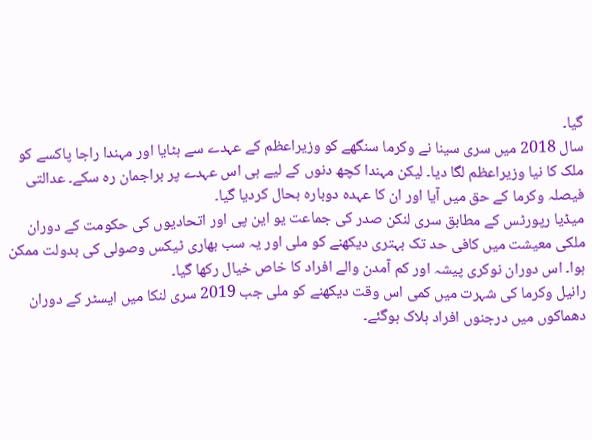گیا۔
سال 2018 میں سری سینا نے وکرما سنگھے کو وزیراعظم کے عہدے سے ہٹایا اور مہندا راجا پاکسے کو ملک کا نیا وزیراعظم لگا دیا۔ لیکن مہندا کچھ دنوں کے لیے ہی اس عہدے پر براجمان رہ سکے۔ عدالتی فیصلہ وکرما کے حق میں آیا اور ان کا عہدہ دوبارہ بحال کردیا گیا۔
میڈیا رپورٹس کے مطابق سری لنکن صدر کی جماعت یو این پی اور اتحادیوں کی حکومت کے دوران ملکی معیشت میں کافی حد تک بہتری دیکھنے کو ملی اور یہ سب بھاری ٹیکس وصولی کی بدولت ممکن ہوا۔ اس دوران نوکری پیشہ اور کم آمدن والے افراد کا خاص خیال رکھا گیا۔
رانیل وکرما کی شہرت میں کمی اس وقت دیکھنے کو ملی جب 2019 سری لنکا میں ایسٹر کے دوران دھماکوں میں درجنوں افراد ہلاک ہوگئے۔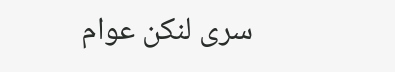سری لنکن عوام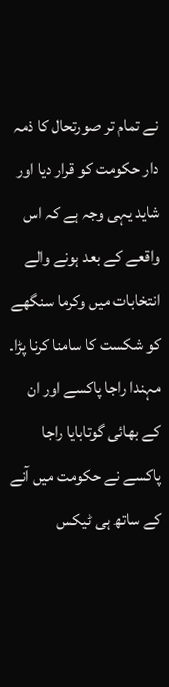نے تمام تر صورتحال کا ذمہ دار حکومت کو قرار دیا اور شاید یہی وجہ ہے کہ اس واقعے کے بعد ہونے والے انتخابات میں وکرما سنگھے کو شکست کا سامنا کرنا پڑا۔
مہندا راجا پاکسے اور ان کے بھائی گوتابایا راجا پاکسے نے حکومت میں آنے کے ساتھ ہی ٹیکس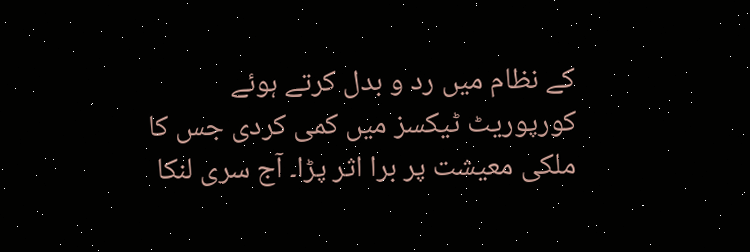کے نظام میں رد و بدل کرتے ہوئے کورپوریٹ ٹیکسز میں کمی کردی جس کا ملکی معیشت پر برا اثر پڑا۔ آج سری لنکا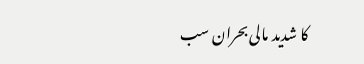کا شدید مالی بحران سب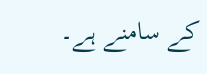کے سامنے ہے۔